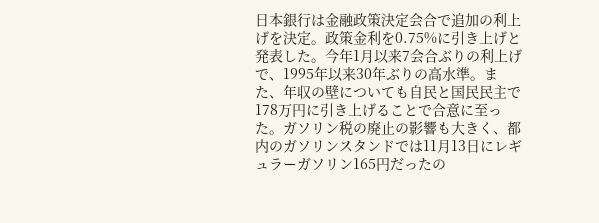日本銀行は金融政策決定会合で追加の利上げを決定。政策金利を0.75%に引き上げと発表した。今年1月以来7会合ぶりの利上げで、1995年以来30年ぶりの高水準。また、年収の壁についても自民と国民民主で178万円に引き上げることで合意に至った。ガソリン税の廃止の影響も大きく、都内のガソリンスタンドでは11月13日にレギュラーガソリン165円だったの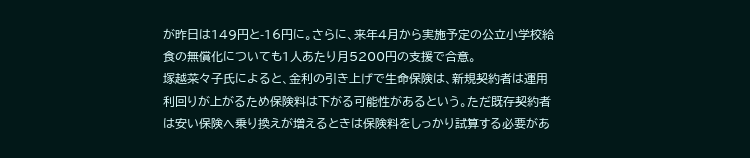が昨日は149円と-16円に。さらに、来年4月から実施予定の公立小学校給食の無償化についても1人あたり月5200円の支援で合意。
塚越菜々子氏によると、金利の引き上げで生命保険は、新規契約者は運用利回りが上がるため保険料は下がる可能性があるという。ただ既存契約者は安い保険へ乗り換えが増えるときは保険料をしっかり試算する必要があ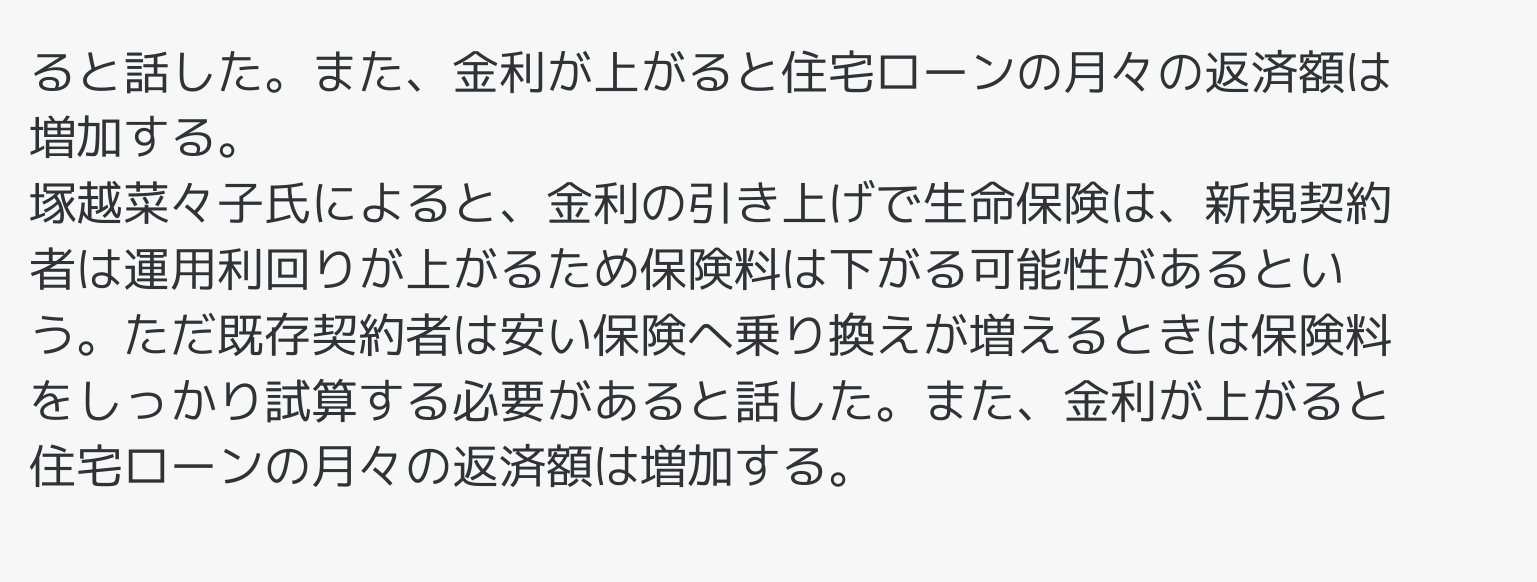ると話した。また、金利が上がると住宅ローンの月々の返済額は増加する。
塚越菜々子氏によると、金利の引き上げで生命保険は、新規契約者は運用利回りが上がるため保険料は下がる可能性があるという。ただ既存契約者は安い保険へ乗り換えが増えるときは保険料をしっかり試算する必要があると話した。また、金利が上がると住宅ローンの月々の返済額は増加する。